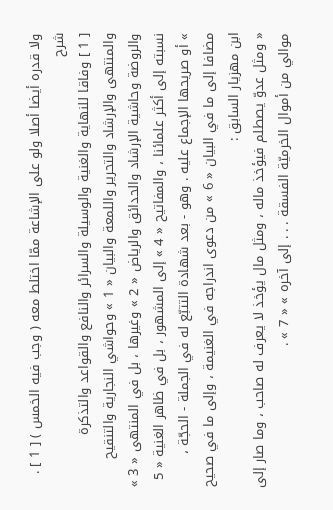ولا قدره أيضا أصلا ولو على الإشاعة ممّا اختلط معه ( وجب فيه الخمس ) [ 1 ] .
شرح
[ 1 ] وفاقا للنهاية والغنية والوسيلة والسرائر والنافع والقواعد والتذكرة والمنتهى والإرشاد والتحرير واللمعة والبيان « 1 » وحواشي النجارية والتنقيح والروضة وحاشية الإرشاد والحدائق والرياض « 2 » وغيرها ، بل في المنتهى « 3 » نسبته إلى أكثر علمائنا ، والمفاتيح « 4 » إلى المشهور ، بل في ظاهر الغنية « 5 » أو صريحها الإجماع عليه . وهو - بعد شهادة التتبّع له في الجملة - الحجّة ، مضافا إلى ما في البيان « 6 » من دعوى اندراجه في الغنيمة ، وإلى ما في صحيح ابن مهزيار السابق :
« ومثل عدوّ يصطلم فيؤخذ ماله ، ومثل مال يؤخذ لا يعرف له صاحب ، وما صار إلى موالي من أموال الخرميّة الفسقة . . . إلى آخره » « 7 » .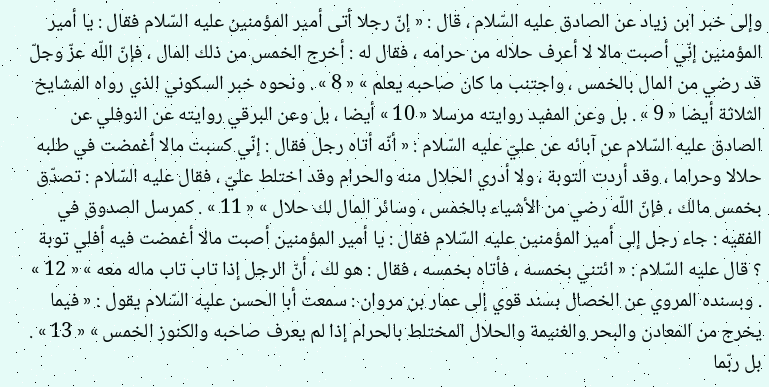وإلى خبر ابن زياد عن الصادق عليه السّلام ، قال : « إنّ رجلا أتى أمير المؤمنين عليه السّلام فقال : يا أمير المؤمنين إنّي أصبت مالا لا أعرف حلاله من حرامه ، فقال له : أخرج الخمس من ذلك المال ، فإنّ اللّه عزّ وجلّ قد رضي من المال بالخمس ، واجتنب ما كان صاحبه يعلم » « 8 » . ونحوه خبر السكوني الذي رواه المشايخ الثلاثة أيضا « 9 » . بل وعن المفيد روايته مرسلا « 10 » أيضا ، بل وعن البرقي روايته عن النوفلي عن الصادق عليه السّلام عن آبائه عن عليّ عليه السّلام : « أنّه أتاه رجل فقال : إنّي كسبت مالا أغمضت في طلبه حلالا وحراما ، وقد أردت التوبة ، ولا أدري الحلال منه والحرام وقد اختلط عليّ ، فقال عليه السّلام : تصدّق بخمس مالك ، فإنّ اللّه رضي من الأشياء بالخمس ، وسائر المال لك حلال » « 11 » . كمرسل الصدوق في الفقيه : جاء رجل إلى أمير المؤمنين عليه السّلام فقال : يا أمير المؤمنين أصبت مالا أغمضت فيه أفلي توبة ؟ قال عليه السّلام : « ائتني بخمسه ، فأتاه بخمسه ، فقال : هو لك ، أنّ الرجل إذا تاب تاب ماله معه » « 12 » . وبسنده المروي عن الخصال بسند قوي إلى عمار بن مروان : سمعت أبا الحسن عليه السّلام يقول : « فيما يخرج من المعادن والبحر والغنيمة والحلال المختلط بالحرام إذا لم يعرف صاحبه والكنوز الخمس » « 13 » .
بل ربّما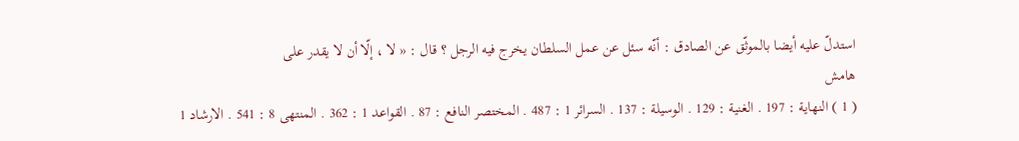استدلّ عليه أيضا بالموثّق عن الصادق : أنّه سئل عن عمل السلطان يخرج فيه الرجل ؟ قال : « لا ، إلّا أن لا يقدر على
هامش
( 1 ) النهاية : 197 . الغنية : 129 . الوسيلة : 137 . السرائر 1 : 487 . المختصر النافع : 87 . القواعد 1 : 362 . المنتهى 8 : 541 . الارشاد 1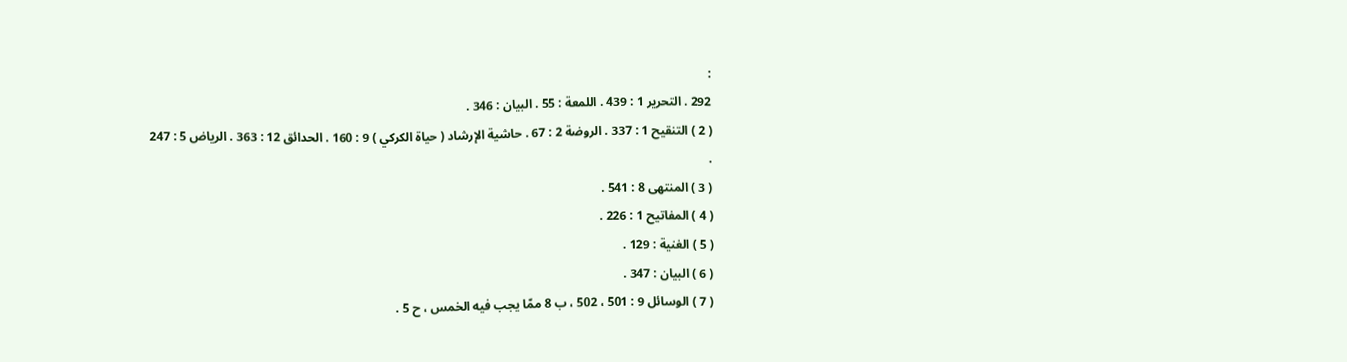:
292 . التحرير 1 : 439 . اللمعة : 55 . البيان : 346 .
( 2 ) التنقيح 1 : 337 . الروضة 2 : 67 . حاشية الإرشاد ( حياة الكركي ) 9 : 160 . الحدائق 12 : 363 . الرياض 5 : 247 .
( 3 ) المنتهى 8 : 541 .
( 4 ) المفاتيح 1 : 226 .
( 5 ) الغنية : 129 .
( 6 ) البيان : 347 .
( 7 ) الوسائل 9 : 501 ، 502 ، ب 8 ممّا يجب فيه الخمس ، ح 5 .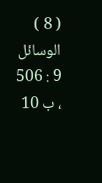( 8 ) الوسائل 9 : 506 ، ب 10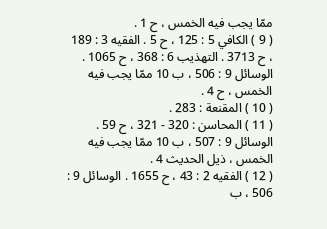ممّا يجب فيه الخمس ، ح 1 .
( 9 ) الكافي 5 : 125 ، ح 5 . الفقيه 3 : 189 ، ح 3713 . التهذيب 6 : 368 ، ح 1065 . الوسائل 9 : 506 ، ب 10 ممّا يجب فيه الخمس ، ح 4 .
( 10 ) المقنعة : 283 .
( 11 ) المحاسن : 320 - 321 ، ح 59 . الوسائل 9 : 507 ، ب 10 ممّا يجب فيه الخمس ، ذيل الحديث 4 .
( 12 ) الفقيه 2 : 43 ، ح 1655 . الوسائل 9 : 506 ، ب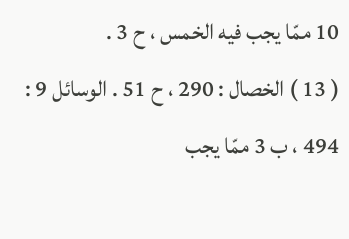10 ممّا يجب فيه الخمس ، ح 3 .
( 13 ) الخصال : 290 ، ح 51 . الوسائل 9 : 494 ، ب 3 ممّا يجب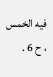فيه الخمس ، ح 6 .